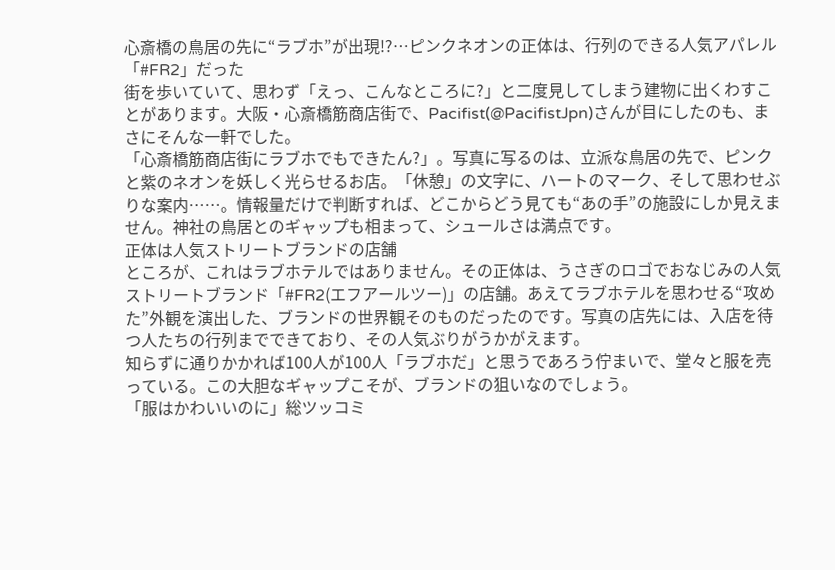心斎橋の鳥居の先に“ラブホ”が出現!?…ピンクネオンの正体は、行列のできる人気アパレル「#FR2」だった
街を歩いていて、思わず「えっ、こんなところに?」と二度見してしまう建物に出くわすことがあります。大阪・心斎橋筋商店街で、Pacifist(@PacifistJpn)さんが目にしたのも、まさにそんな一軒でした。
「心斎橋筋商店街にラブホでもできたん?」。写真に写るのは、立派な鳥居の先で、ピンクと紫のネオンを妖しく光らせるお店。「休憩」の文字に、ハートのマーク、そして思わせぶりな案内……。情報量だけで判断すれば、どこからどう見ても“あの手”の施設にしか見えません。神社の鳥居とのギャップも相まって、シュールさは満点です。
正体は人気ストリートブランドの店舗
ところが、これはラブホテルではありません。その正体は、うさぎのロゴでおなじみの人気ストリートブランド「#FR2(エフアールツー)」の店舗。あえてラブホテルを思わせる“攻めた”外観を演出した、ブランドの世界観そのものだったのです。写真の店先には、入店を待つ人たちの行列までできており、その人気ぶりがうかがえます。
知らずに通りかかれば100人が100人「ラブホだ」と思うであろう佇まいで、堂々と服を売っている。この大胆なギャップこそが、ブランドの狙いなのでしょう。
「服はかわいいのに」総ツッコミ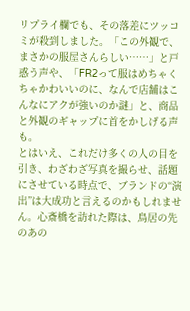リプライ欄でも、その落差にツッコミが殺到しました。「この外観で、まさかの服屋さんらしい……」と戸惑う声や、「FR2って服はめちゃくちゃかわいいのに、なんで店舗はこんなにアクが強いのか謎」と、商品と外観のギャップに首をかしげる声も。
とはいえ、これだけ多くの人の目を引き、わざわざ写真を撮らせ、話題にさせている時点で、ブランドの“演出”は大成功と言えるのかもしれません。心斎橋を訪れた際は、鳥居の先のあの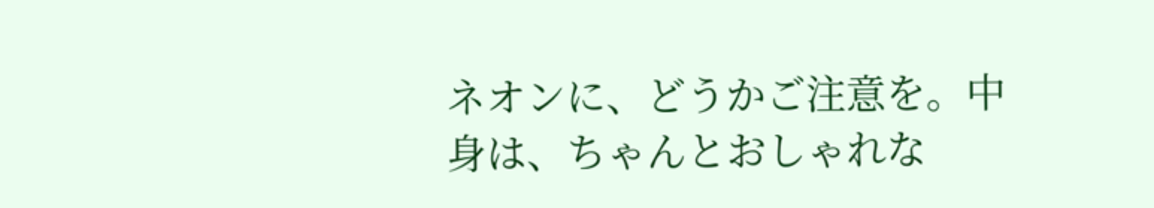ネオンに、どうかご注意を。中身は、ちゃんとおしゃれな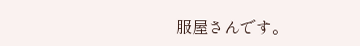服屋さんです。